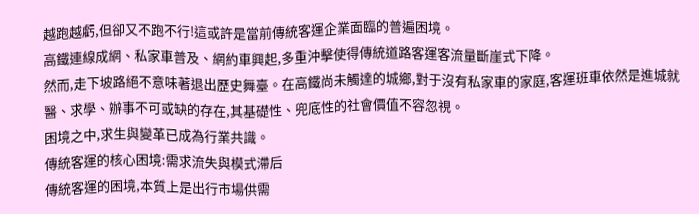越跑越虧,但卻又不跑不行!這或許是當前傳統客運企業面臨的普遍困境。
高鐵連線成網、私家車普及、網約車興起,多重沖擊使得傳統道路客運客流量斷崖式下降。
然而,走下坡路絕不意味著退出歷史舞臺。在高鐵尚未觸達的城鄉,對于沒有私家車的家庭,客運班車依然是進城就醫、求學、辦事不可或缺的存在,其基礎性、兜底性的社會價值不容忽視。
困境之中,求生與變革已成為行業共識。
傳統客運的核心困境:需求流失與模式滯后
傳統客運的困境,本質上是出行市場供需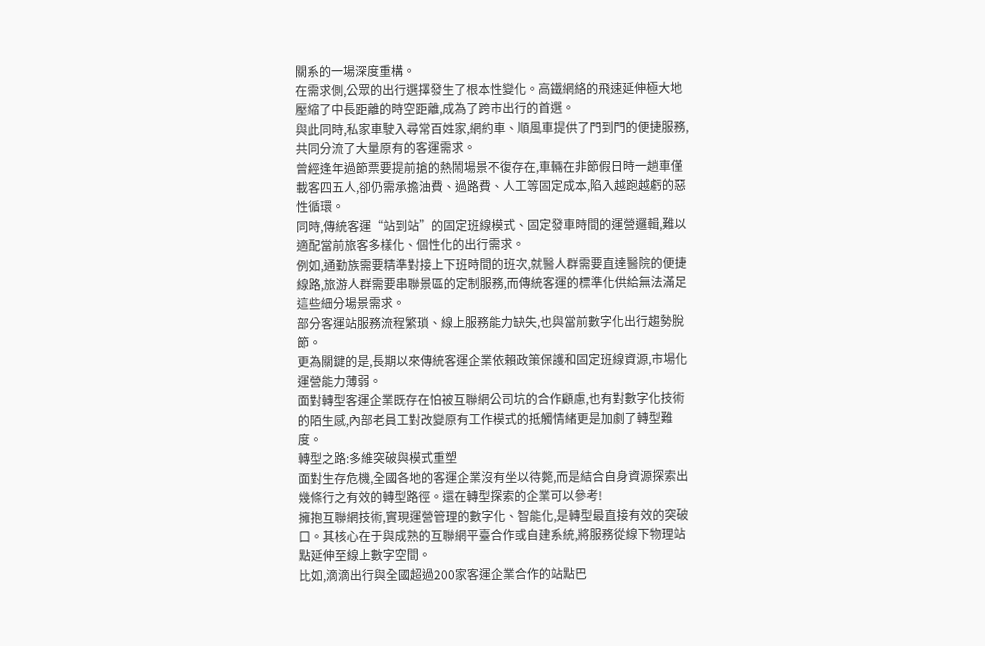關系的一場深度重構。
在需求側,公眾的出行選擇發生了根本性變化。高鐵網絡的飛速延伸極大地壓縮了中長距離的時空距離,成為了跨市出行的首選。
與此同時,私家車駛入尋常百姓家,網約車、順風車提供了門到門的便捷服務,共同分流了大量原有的客運需求。
曾經逢年過節票要提前搶的熱鬧場景不復存在,車輛在非節假日時一趟車僅載客四五人,卻仍需承擔油費、過路費、人工等固定成本,陷入越跑越虧的惡性循環。
同時,傳統客運“站到站”的固定班線模式、固定發車時間的運營邏輯,難以適配當前旅客多樣化、個性化的出行需求。
例如,通勤族需要精準對接上下班時間的班次,就醫人群需要直達醫院的便捷線路,旅游人群需要串聯景區的定制服務,而傳統客運的標準化供給無法滿足這些細分場景需求。
部分客運站服務流程繁瑣、線上服務能力缺失,也與當前數字化出行趨勢脫節。
更為關鍵的是,長期以來傳統客運企業依賴政策保護和固定班線資源,市場化運營能力薄弱。
面對轉型客運企業既存在怕被互聯網公司坑的合作顧慮,也有對數字化技術的陌生感,內部老員工對改變原有工作模式的抵觸情緒更是加劇了轉型難度。
轉型之路:多維突破與模式重塑
面對生存危機,全國各地的客運企業沒有坐以待斃,而是結合自身資源探索出幾條行之有效的轉型路徑。還在轉型探索的企業可以參考!
擁抱互聯網技術,實現運營管理的數字化、智能化,是轉型最直接有效的突破口。其核心在于與成熟的互聯網平臺合作或自建系統,將服務從線下物理站點延伸至線上數字空間。
比如,滴滴出行與全國超過200家客運企業合作的站點巴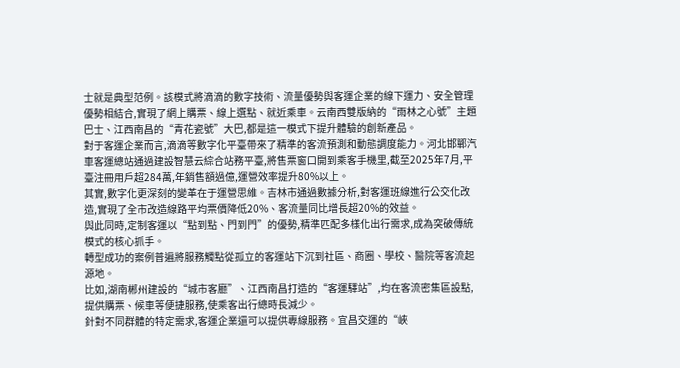士就是典型范例。該模式將滴滴的數字技術、流量優勢與客運企業的線下運力、安全管理優勢相結合,實現了網上購票、線上選點、就近乘車。云南西雙版納的“雨林之心號”主題巴士、江西南昌的“青花瓷號”大巴,都是這一模式下提升體驗的創新產品。
對于客運企業而言,滴滴等數字化平臺帶來了精準的客流預測和動態調度能力。河北邯鄲汽車客運總站通過建設智慧云綜合站務平臺,將售票窗口開到乘客手機里,截至2025年7月,平臺注冊用戶超284萬,年銷售額過億,運營效率提升80%以上。
其實,數字化更深刻的變革在于運營思維。吉林市通過數據分析,對客運班線進行公交化改造,實現了全市改造線路平均票價降低20%、客流量同比增長超20%的效益。
與此同時,定制客運以“點到點、門到門”的優勢,精準匹配多樣化出行需求,成為突破傳統模式的核心抓手。
轉型成功的案例普遍將服務觸點從孤立的客運站下沉到社區、商圈、學校、醫院等客流起源地。
比如,湖南郴州建設的“城市客廳”、江西南昌打造的“客運驛站”,均在客流密集區設點,提供購票、候車等便捷服務,使乘客出行總時長減少。
針對不同群體的特定需求,客運企業還可以提供專線服務。宜昌交運的“峽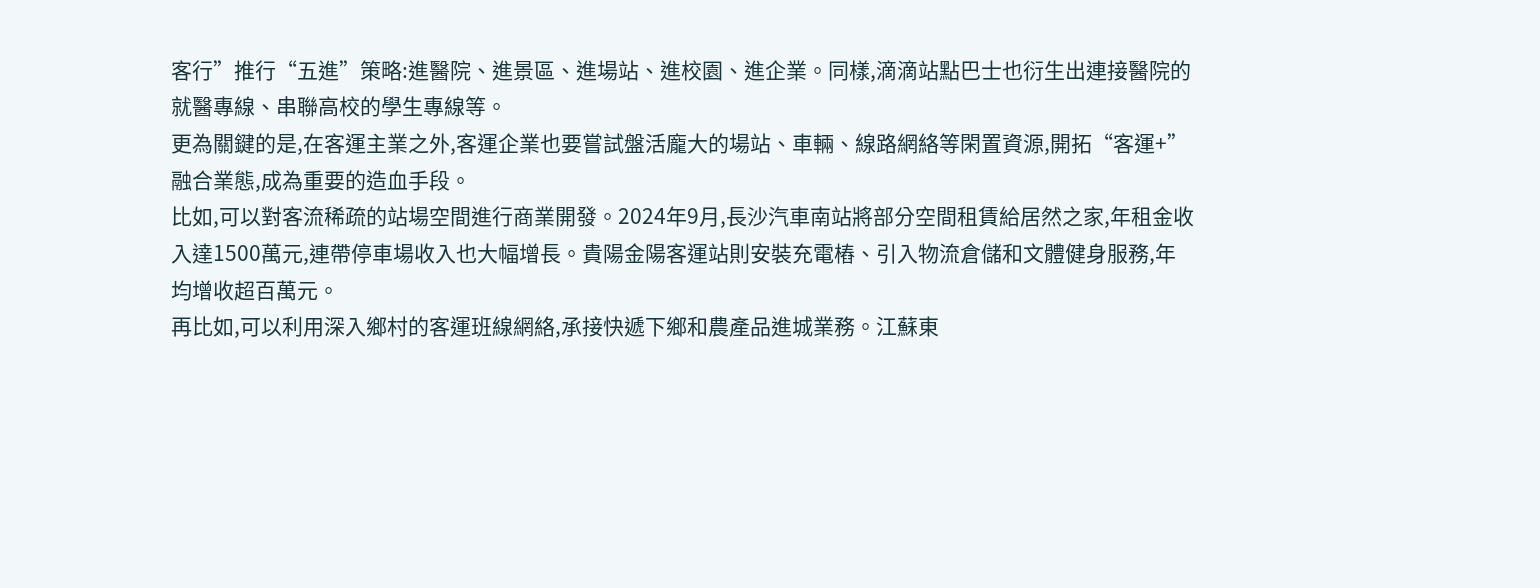客行”推行“五進”策略:進醫院、進景區、進場站、進校園、進企業。同樣,滴滴站點巴士也衍生出連接醫院的就醫專線、串聯高校的學生專線等。
更為關鍵的是,在客運主業之外,客運企業也要嘗試盤活龐大的場站、車輛、線路網絡等閑置資源,開拓“客運+”融合業態,成為重要的造血手段。
比如,可以對客流稀疏的站場空間進行商業開發。2024年9月,長沙汽車南站將部分空間租賃給居然之家,年租金收入達1500萬元,連帶停車場收入也大幅增長。貴陽金陽客運站則安裝充電樁、引入物流倉儲和文體健身服務,年均增收超百萬元。
再比如,可以利用深入鄉村的客運班線網絡,承接快遞下鄉和農產品進城業務。江蘇東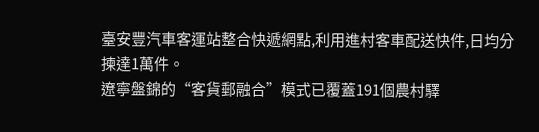臺安豐汽車客運站整合快遞網點,利用進村客車配送快件,日均分揀達1萬件。
遼寧盤錦的“客貨郵融合”模式已覆蓋191個農村驛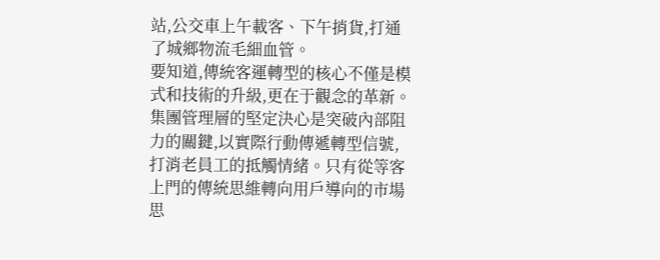站,公交車上午載客、下午捎貨,打通了城鄉物流毛細血管。
要知道,傳統客運轉型的核心不僅是模式和技術的升級,更在于觀念的革新。集團管理層的堅定決心是突破內部阻力的關鍵,以實際行動傳遞轉型信號,打消老員工的抵觸情緒。只有從等客上門的傳統思維轉向用戶導向的市場思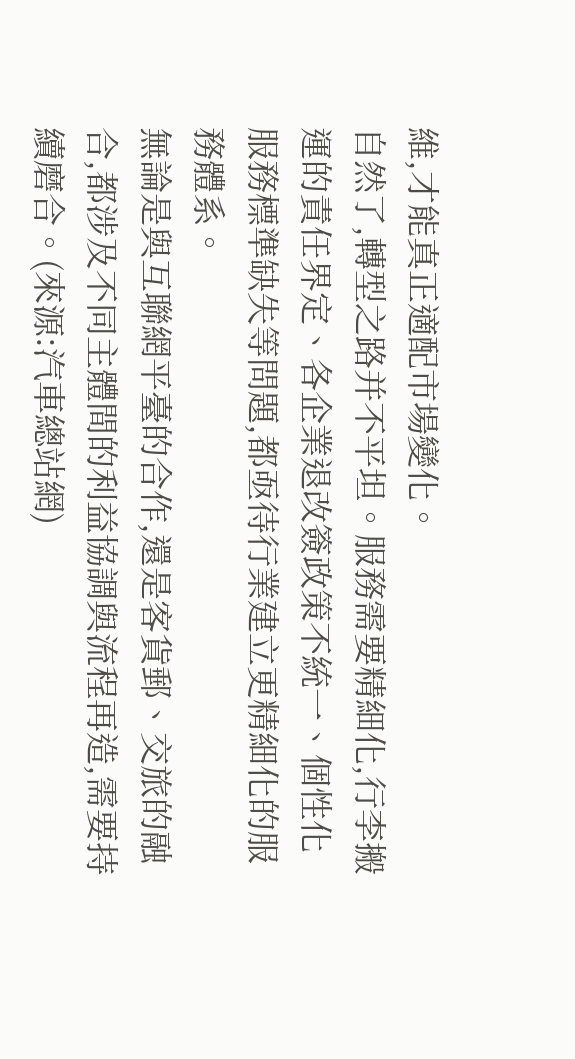維,才能真正適配市場變化。
自然了,轉型之路并不平坦。服務需要精細化,行李搬運的責任界定、各企業退改簽政策不統一、個性化服務標準缺失等問題,都亟待行業建立更精細化的服務體系。
無論是與互聯網平臺的合作,還是客貨郵、交旅的融合,都涉及不同主體間的利益協調與流程再造,需要持續磨合。(來源:汽車總站網)